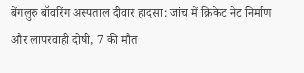बेंगलुरु बॉवरिंग अस्पताल दीवार हादसा: जांच में क्रिकेट नेट निर्माण और लापरवाही दोषी, 7 की मौत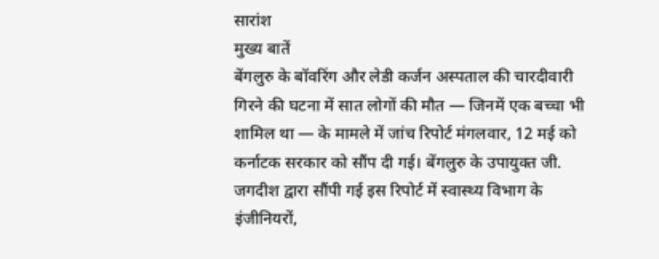सारांश
मुख्य बातें
बेंगलुरु के बॉवरिंग और लेडी कर्जन अस्पताल की चारदीवारी गिरने की घटना में सात लोगों की मौत — जिनमें एक बच्चा भी शामिल था — के मामले में जांच रिपोर्ट मंगलवार, 12 मई को कर्नाटक सरकार को सौंप दी गई। बेंगलुरु के उपायुक्त जी. जगदीश द्वारा सौंपी गई इस रिपोर्ट में स्वास्थ्य विभाग के इंजीनियरों,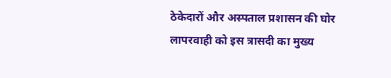ठेकेदारों और अस्पताल प्रशासन की घोर लापरवाही को इस त्रासदी का मुख्य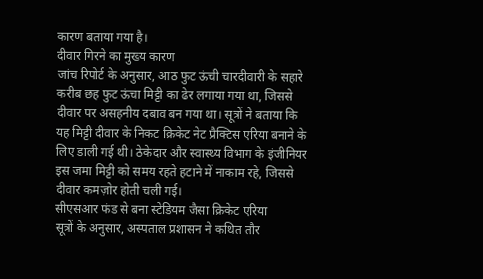कारण बताया गया है।
दीवार गिरने का मुख्य कारण
जांच रिपोर्ट के अनुसार, आठ फुट ऊंची चारदीवारी के सहारे करीब छह फुट ऊंचा मिट्टी का ढेर लगाया गया था, जिससे दीवार पर असहनीय दबाव बन गया था। सूत्रों ने बताया कि यह मिट्टी दीवार के निकट क्रिकेट नेट प्रैक्टिस एरिया बनाने के लिए डाली गई थी। ठेकेदार और स्वास्थ्य विभाग के इंजीनियर इस जमा मिट्टी को समय रहते हटाने में नाकाम रहे, जिससे दीवार कमज़ोर होती चली गई।
सीएसआर फंड से बना स्टेडियम जैसा क्रिकेट एरिया
सूत्रों के अनुसार, अस्पताल प्रशासन ने कथित तौर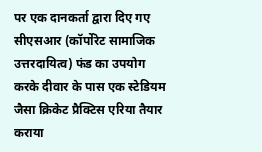पर एक दानकर्ता द्वारा दिए गए सीएसआर (कॉर्पोरेट सामाजिक उत्तरदायित्व) फंड का उपयोग करके दीवार के पास एक स्टेडियम जैसा क्रिकेट प्रैक्टिस एरिया तैयार कराया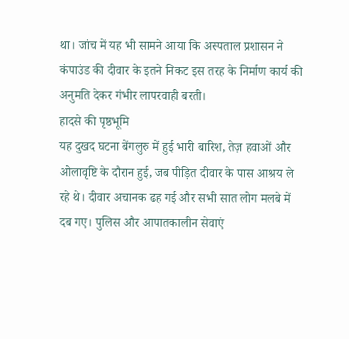था। जांच में यह भी सामने आया कि अस्पताल प्रशासन ने कंपाउंड की दीवार के इतने निकट इस तरह के निर्माण कार्य की अनुमति देकर गंभीर लापरवाही बरती।
हादसे की पृष्ठभूमि
यह दुखद घटना बेंगलुरु में हुई भारी बारिश, तेज़ हवाओं और ओलावृष्टि के दौरान हुई, जब पीड़ित दीवार के पास आश्रय ले रहे थे। दीवार अचानक ढह गई और सभी सात लोग मलबे में दब गए। पुलिस और आपातकालीन सेवाएं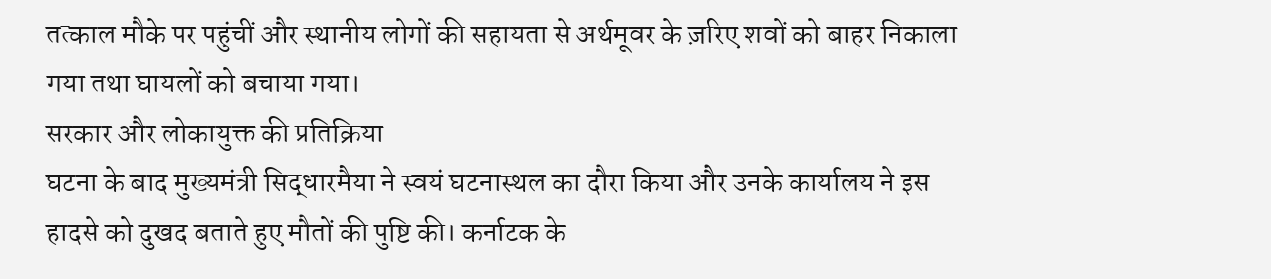तत्काल मौके पर पहुंचीं और स्थानीय लोगों की सहायता से अर्थमूवर के ज़रिए शवों को बाहर निकाला गया तथा घायलों को बचाया गया।
सरकार और लोकायुक्त की प्रतिक्रिया
घटना के बाद मुख्यमंत्री सिद्धारमैया ने स्वयं घटनास्थल का दौरा किया और उनके कार्यालय ने इस हादसे को दुखद बताते हुए मौतों की पुष्टि की। कर्नाटक के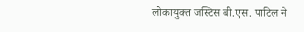लोकायुक्त जस्टिस बी.एस. पाटिल ने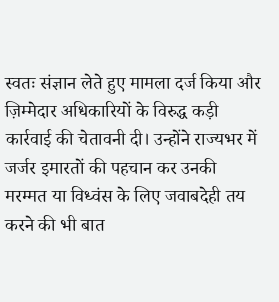स्वतः संज्ञान लेते हुए मामला दर्ज किया और ज़िम्मेदार अधिकारियों के विरुद्ध कड़ी कार्रवाई की चेतावनी दी। उन्होंने राज्यभर में जर्जर इमारतों की पहचान कर उनकी मरम्मत या विध्वंस के लिए जवाबदेही तय करने की भी बात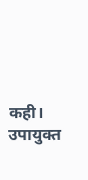कही।
उपायुक्त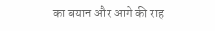का बयान और आगे की राह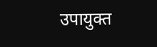उपायुक्त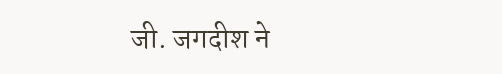जी. जगदीश ने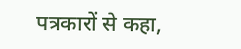पत्रकारों से कहा,